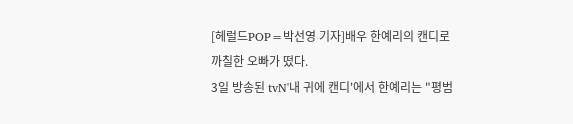[헤럴드POP=박선영 기자]배우 한예리의 캔디로 까칠한 오빠가 떴다.
3일 방송된 tvN'내 귀에 캔디'에서 한예리는 "평범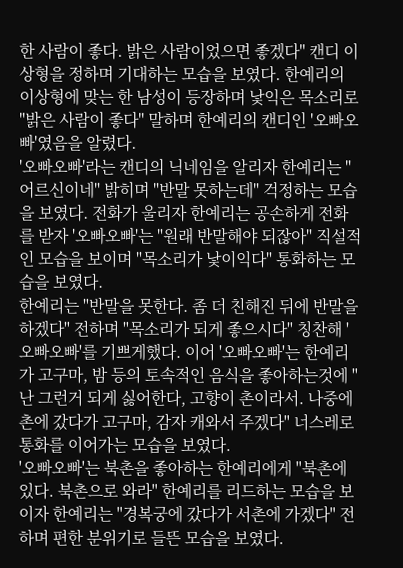한 사람이 좋다. 밝은 사람이었으면 좋겠다" 캔디 이상형을 정하며 기대하는 모습을 보였다. 한예리의 이상형에 맞는 한 남성이 등장하며 낯익은 목소리로 "밝은 사람이 좋다" 말하며 한예리의 캔디인 '오빠오빠'였음을 알렸다.
'오빠오빠'라는 캔디의 닉네임을 알리자 한예리는 "어르신이네" 밝히며 "반말 못하는데" 걱정하는 모습을 보였다. 전화가 울리자 한예리는 공손하게 전화를 받자 '오빠오빠'는 "원래 반말해야 되잖아" 직설적인 모습을 보이며 "목소리가 낯이익다" 통화하는 모습을 보였다.
한예리는 "반말을 못한다. 좀 더 친해진 뒤에 반말을 하겠다" 전하며 "목소리가 되게 좋으시다" 칭찬해 '오빠오빠'를 기쁘게했다. 이어 '오빠오빠'는 한예리가 고구마, 밤 등의 토속적인 음식을 좋아하는것에 "난 그런거 되게 싫어한다, 고향이 촌이라서. 나중에 촌에 갔다가 고구마, 감자 캐와서 주겠다" 너스레로 통화를 이어가는 모습을 보였다.
'오빠오빠'는 북촌을 좋아하는 한예리에게 "북촌에 있다. 북촌으로 와라" 한예리를 리드하는 모습을 보이자 한예리는 "경복궁에 갔다가 서촌에 가겠다" 전하며 편한 분위기로 들뜬 모습을 보였다.